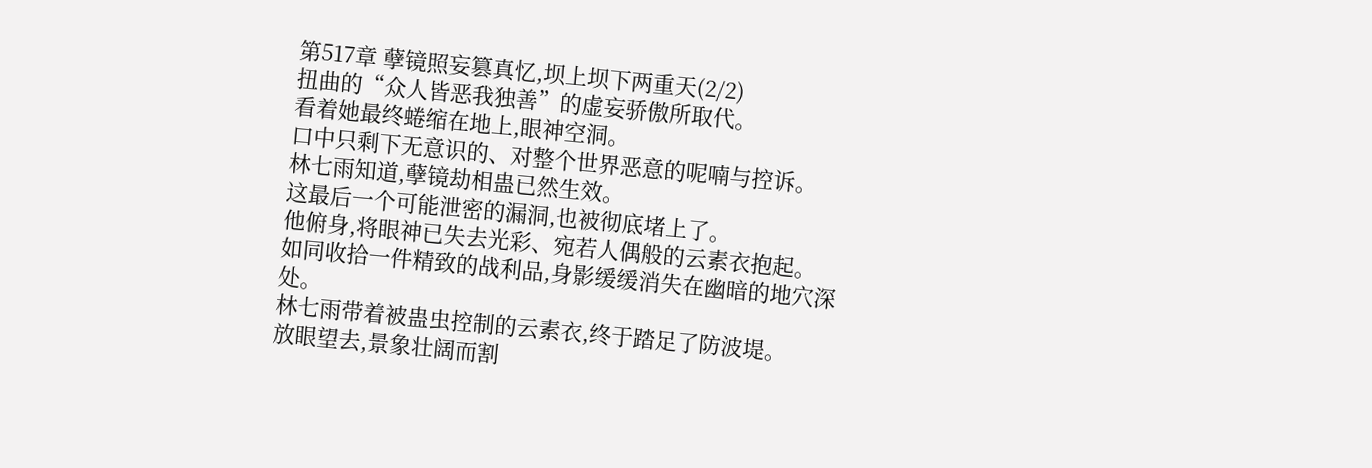第517章 孽镜照妄篡真忆,坝上坝下两重天(2/2)
扭曲的“众人皆恶我独善”的虚妄骄傲所取代。
看着她最终蜷缩在地上,眼神空洞。
口中只剩下无意识的、对整个世界恶意的呢喃与控诉。
林七雨知道,孽镜劫相蛊已然生效。
这最后一个可能泄密的漏洞,也被彻底堵上了。
他俯身,将眼神已失去光彩、宛若人偶般的云素衣抱起。
如同收拾一件精致的战利品,身影缓缓消失在幽暗的地穴深处。
林七雨带着被蛊虫控制的云素衣,终于踏足了防波堤。
放眼望去,景象壮阔而割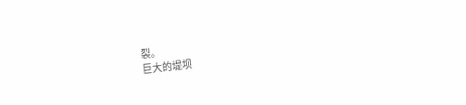裂。
巨大的堤坝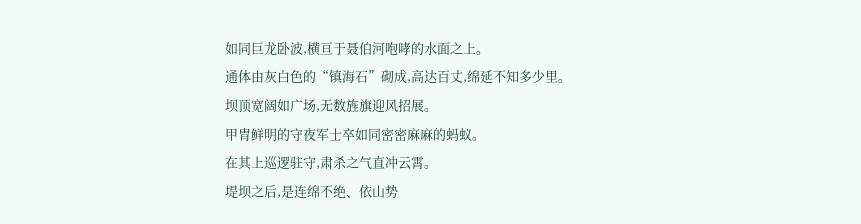如同巨龙卧波,横亘于聂伯河咆哮的水面之上。
通体由灰白色的“镇海石”砌成,高达百丈,绵延不知多少里。
坝顶宽阔如广场,无数旌旗迎风招展。
甲胄鲜明的守夜军士卒如同密密麻麻的蚂蚁。
在其上巡逻驻守,肃杀之气直冲云霄。
堤坝之后,是连绵不绝、依山势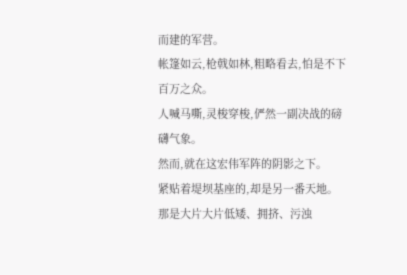而建的军营。
帐篷如云,枪戟如林,粗略看去,怕是不下百万之众。
人喊马嘶,灵梭穿梭,俨然一副决战的磅礴气象。
然而,就在这宏伟军阵的阴影之下。
紧贴着堤坝基座的,却是另一番天地。
那是大片大片低矮、拥挤、污浊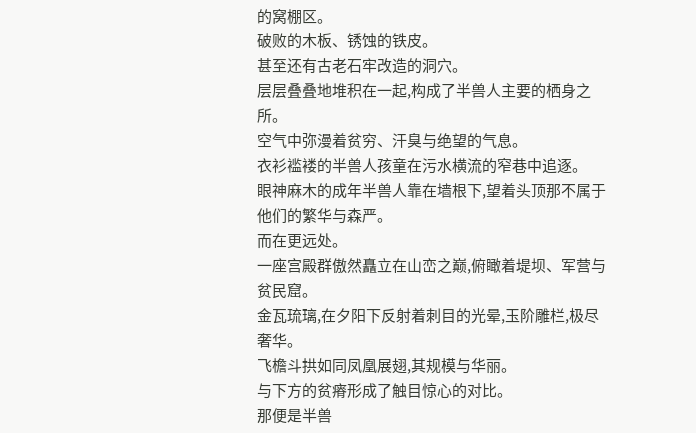的窝棚区。
破败的木板、锈蚀的铁皮。
甚至还有古老石牢改造的洞穴。
层层叠叠地堆积在一起,构成了半兽人主要的栖身之所。
空气中弥漫着贫穷、汗臭与绝望的气息。
衣衫褴褛的半兽人孩童在污水横流的窄巷中追逐。
眼神麻木的成年半兽人靠在墙根下,望着头顶那不属于他们的繁华与森严。
而在更远处。
一座宫殿群傲然矗立在山峦之巅,俯瞰着堤坝、军营与贫民窟。
金瓦琉璃,在夕阳下反射着刺目的光晕,玉阶雕栏,极尽奢华。
飞檐斗拱如同凤凰展翅,其规模与华丽。
与下方的贫瘠形成了触目惊心的对比。
那便是半兽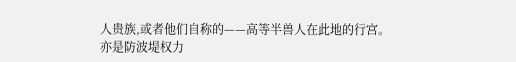人贵族,或者他们自称的——高等半兽人在此地的行宫。
亦是防波堤权力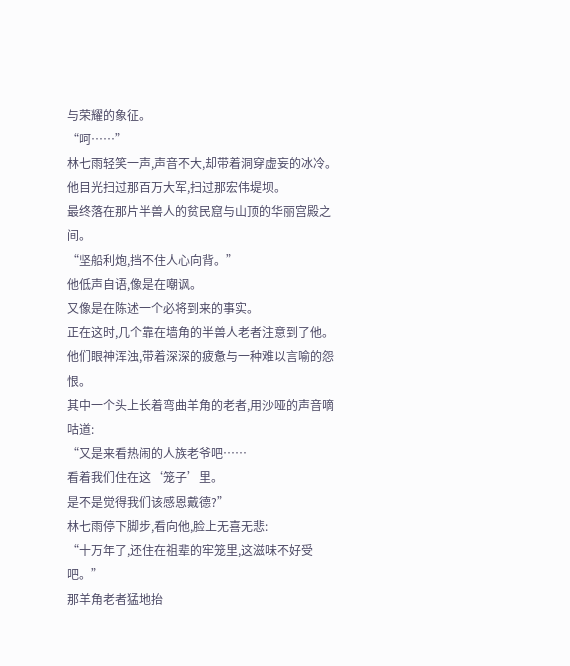与荣耀的象征。
“呵……”
林七雨轻笑一声,声音不大,却带着洞穿虚妄的冰冷。
他目光扫过那百万大军,扫过那宏伟堤坝。
最终落在那片半兽人的贫民窟与山顶的华丽宫殿之间。
“坚船利炮,挡不住人心向背。”
他低声自语,像是在嘲讽。
又像是在陈述一个必将到来的事实。
正在这时,几个靠在墙角的半兽人老者注意到了他。
他们眼神浑浊,带着深深的疲惫与一种难以言喻的怨恨。
其中一个头上长着弯曲羊角的老者,用沙哑的声音嘀咕道:
“又是来看热闹的人族老爷吧……
看着我们住在这‘笼子’里。
是不是觉得我们该感恩戴德?”
林七雨停下脚步,看向他,脸上无喜无悲:
“十万年了,还住在祖辈的牢笼里,这滋味不好受吧。”
那羊角老者猛地抬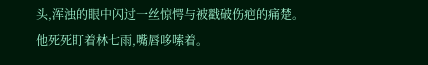头,浑浊的眼中闪过一丝惊愕与被戳破伤疤的痛楚。
他死死盯着林七雨,嘴唇哆嗦着。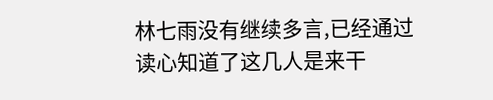林七雨没有继续多言,已经通过读心知道了这几人是来干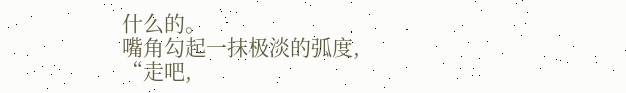什么的。
嘴角勾起一抹极淡的弧度,
“走吧,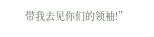带我去见你们的领袖!”